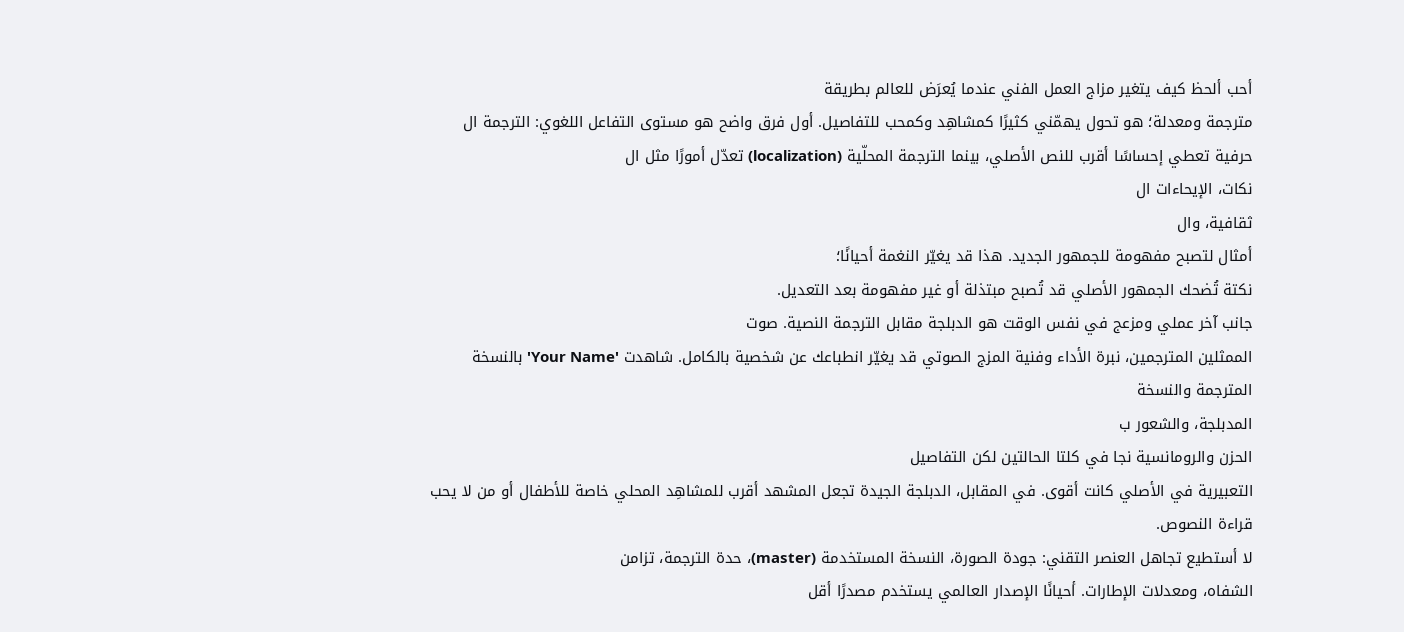أحب ألحظ كيف يتغير مزاج العمل الفني عندما يُعرَض للعالم بطريقة
مترجمة ومعدلة؛ هو تحول يهمّني كثيرًا كمشاهِد وكمحب للتفاصيل. أول فرق واضح هو مستوى التفاعل اللغوي: الترجمة ال
حرفية تعطي إحساسًا أقرب للنص الأصلي، بينما الترجمة المحلّية (localization) تعدّل أمورًا مثل ال
نكات، الإيحاءات ال
ثقافية، وال
أمثال لتصبح مفهومة للجمهور الجديد. هذا قد يغيّر النغمة أحيانًا؛
نكتة تُضحك الجمهور الأصلي قد تُصبح مبتذلة أو غير مفهومة بعد التعديل.
جانب آخر عملي ومزعج في نفس الوقت هو الدبلجة مقابل الترجمة النصية. صوت
الممثلين المترجمين، نبرة الأداء وفنية المزج الصوتي قد يغيّر انطباعك عن شخصية بالكامل. شاهدت 'Your Name' بالنسخة المترجمة والنسخة
المدبلجة، والشعور ب
الحزن والرومانسية نجا في كلتا الحالتين لكن التفاصيل
التعبيرية في الأصلي كانت أقوى. في المقابل، الدبلجة الجيدة تجعل المشهد أقرب للمشاهِد المحلي خاصة للأطفال أو من لا يحب قراءة النصوص.
لا أستطيع تجاهل العنصر التقني: جودة الصورة، النسخة المستخدمة (master)، حدة الترجمة، تزامن
الشفاه، ومعدلات الإطارات. أحيانًا الإصدار العالمي يستخدم مصدرًا أقل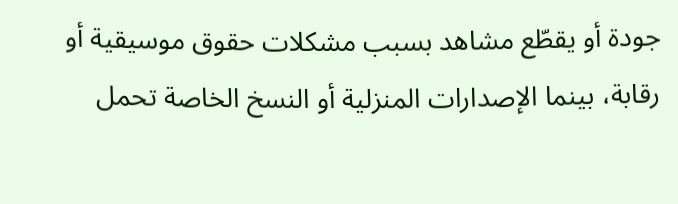جودة أو يقطّع مشاهد بسبب مشكلات حقوق موسيقية أو رقابة، بينما الإصدارات المنزلية أو النسخ الخاصة تحمل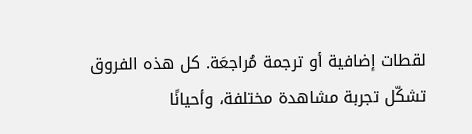لقطات إضافية أو ترجمة مُراجعَة. كل هذه الفروق تشكّل تجربة مشاهدة مختلفة، وأحيانًا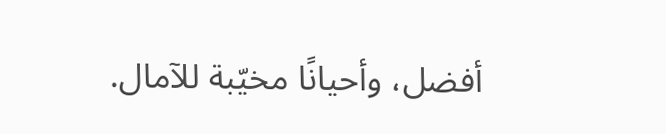أفضل، وأحيانًا مخيّبة للآمال.